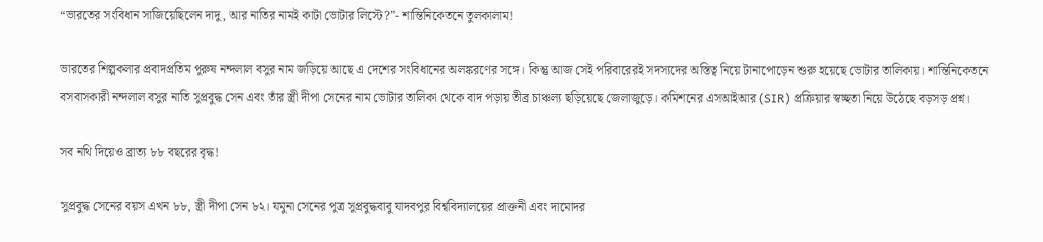“ভারতের সংবিধান সাজিয়েছিলেন দাদু, আর নাতির নামই কাটা ভোটার লিস্টে?”- শান্তিনিকেতনে তুলকালাম!

ভারতের শিল্পকলার প্রবাদপ্রতিম পুরুষ নন্দলাল বসুর নাম জড়িয়ে আছে এ দেশের সংবিধানের অলঙ্করণের সঙ্গে। কিন্তু আজ সেই পরিবারেরই সদস্যদের অস্তিত্ব নিয়ে টানাপোড়েন শুরু হয়েছে ভোটার তালিকায়। শান্তিনিকেতনে বসবাসকারী নন্দলাল বসুর নাতি সুপ্রবুদ্ধ সেন এবং তাঁর স্ত্রী দীপা সেনের নাম ভোটার তালিকা থেকে বাদ পড়ায় তীব্র চাঞ্চল্য ছড়িয়েছে জেলাজুড়ে। কমিশনের এসআইআর (SIR) প্রক্রিয়ার স্বচ্ছতা নিয়ে উঠেছে বড়সড় প্রশ্ন।

সব নথি দিয়েও ব্রাত্য ৮৮ বছরের বৃদ্ধ!

সুপ্রবুদ্ধ সেনের বয়স এখন ৮৮, স্ত্রী দীপা সেন ৮২। যমুনা সেনের পুত্র সুপ্রবুদ্ধবাবু যাদবপুর বিশ্ববিদ্যালয়ের প্রাক্তনী এবং দামোদর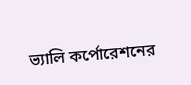ভ্যালি কর্পোরেশনের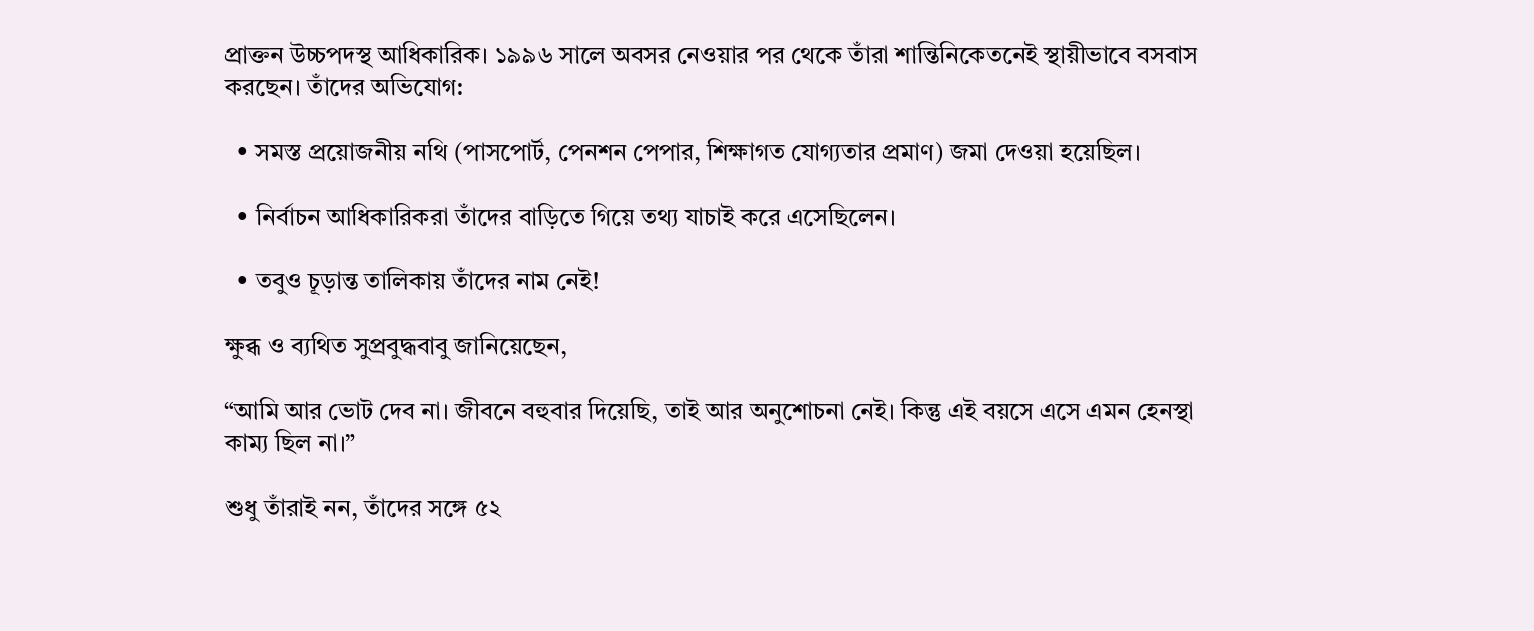প্রাক্তন উচ্চপদস্থ আধিকারিক। ১৯৯৬ সালে অবসর নেওয়ার পর থেকে তাঁরা শান্তিনিকেতনেই স্থায়ীভাবে বসবাস করছেন। তাঁদের অভিযোগ:

  • সমস্ত প্রয়োজনীয় নথি (পাসপোর্ট, পেনশন পেপার, শিক্ষাগত যোগ্যতার প্রমাণ) জমা দেওয়া হয়েছিল।

  • নির্বাচন আধিকারিকরা তাঁদের বাড়িতে গিয়ে তথ্য যাচাই করে এসেছিলেন।

  • তবুও চূড়ান্ত তালিকায় তাঁদের নাম নেই!

ক্ষুব্ধ ও ব্যথিত সুপ্রবুদ্ধবাবু জানিয়েছেন,

“আমি আর ভোট দেব না। জীবনে বহুবার দিয়েছি, তাই আর অনুশোচনা নেই। কিন্তু এই বয়সে এসে এমন হেনস্থা কাম্য ছিল না।”

শুধু তাঁরাই নন, তাঁদের সঙ্গে ৫২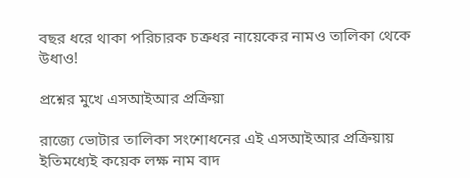বছর ধরে থাকা পরিচারক চক্রধর নায়েকের নামও তালিকা থেকে উধাও!

প্রশ্নের মুখে এসআইআর প্রক্রিয়া

রাজ্যে ভোটার তালিকা সংশোধনের এই এসআইআর প্রক্রিয়ায় ইতিমধ্যেই কয়েক লক্ষ নাম বাদ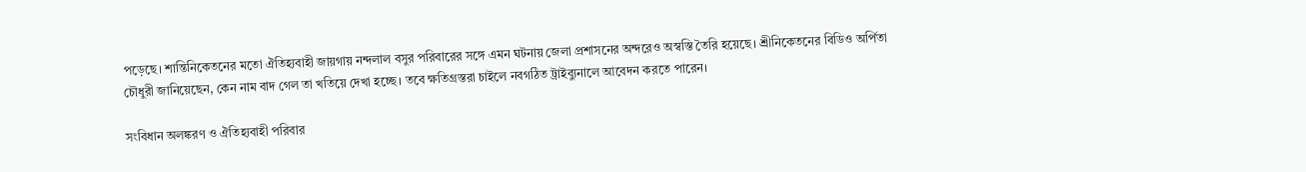পড়েছে। শান্তিনিকেতনের মতো ঐতিহ্যবাহী জায়গায় নন্দলাল বসুর পরিবারের সঙ্গে এমন ঘটনায় জেলা প্রশাসনের অন্দরেও অস্বস্তি তৈরি হয়েছে। শ্রীনিকেতনের বিডিও অর্পিতা চৌধুরী জানিয়েছেন, কেন নাম বাদ গেল তা খতিয়ে দেখা হচ্ছে। তবে ক্ষতিগ্রস্তরা চাইলে নবগঠিত ট্রাইব্যুনালে আবেদন করতে পারেন।

সংবিধান অলঙ্করণ ও ঐতিহ্যবাহী পরিবার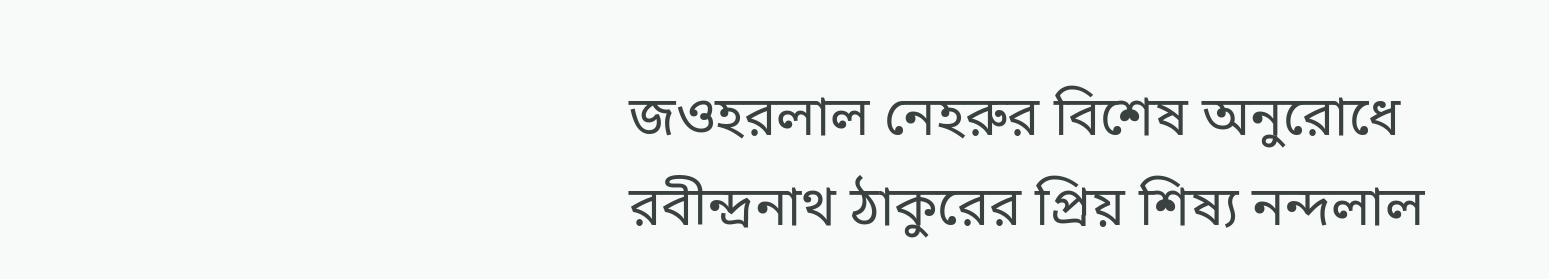জওহরলাল নেহরুর বিশেষ অনুরোধে রবীন্দ্রনাথ ঠাকুরের প্রিয় শিষ্য নন্দলাল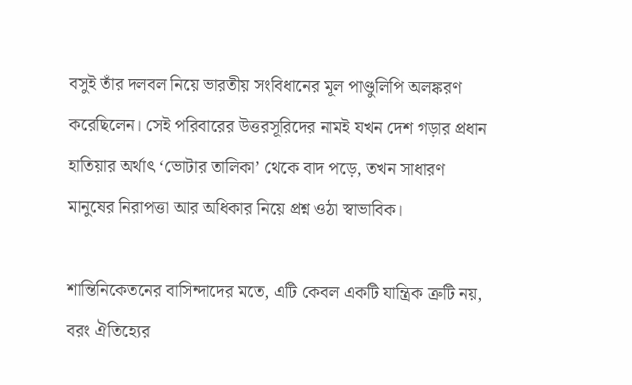বসুই তাঁর দলবল নিয়ে ভারতীয় সংবিধানের মূল পাণ্ডুলিপি অলঙ্করণ করেছিলেন। সেই পরিবারের উত্তরসূরিদের নামই যখন দেশ গড়ার প্রধান হাতিয়ার অর্থাৎ ‘ভোটার তালিকা’ থেকে বাদ পড়ে, তখন সাধারণ মানুষের নিরাপত্তা আর অধিকার নিয়ে প্রশ্ন ওঠা স্বাভাবিক।

শান্তিনিকেতনের বাসিন্দাদের মতে, এটি কেবল একটি যান্ত্রিক ত্রুটি নয়, বরং ঐতিহ্যের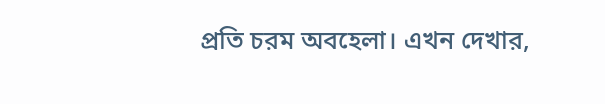প্রতি চরম অবহেলা। এখন দেখার,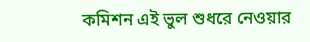কমিশন এই ভুল শুধরে নেওয়ার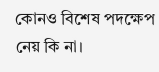কোনও বিশেষ পদক্ষেপ নেয় কি না।